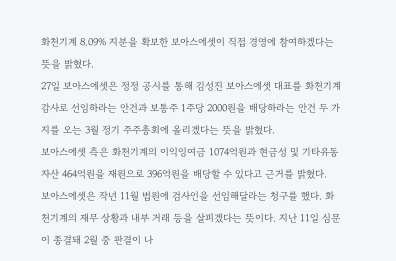화천기계 8.09% 지분을 확보한 보아스에셋이 직접 경영에 참여하겠다는 뜻을 밝혔다.
27일 보아스에셋은 정정 공시를 통해 김성진 보아스에셋 대표를 화천기계 감사로 선임하라는 안건과 보통주 1주당 2000원을 배당하라는 안건 두 가지를 오는 3월 정기 주주총회에 올리겠다는 뜻을 밝혔다.
보아스에셋 측은 화천기계의 이익잉여금 1074억원과 현금성 및 기타유동자산 464억원을 재원으로 396억원을 배당할 수 있다고 근거를 밝혔다.
보아스에셋은 작년 11월 법원에 검사인을 선임해달라는 청구를 했다. 화천기계의 재무 상황과 내부 거래 등을 살피겠다는 뜻이다. 지난 11일 심문이 종결돼 2월 중 판결이 나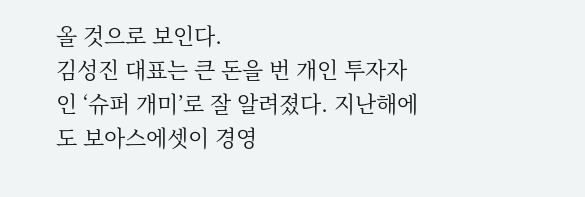올 것으로 보인다.
김성진 대표는 큰 돈을 번 개인 투자자인 ‘슈퍼 개미’로 잘 알려졌다. 지난해에도 보아스에셋이 경영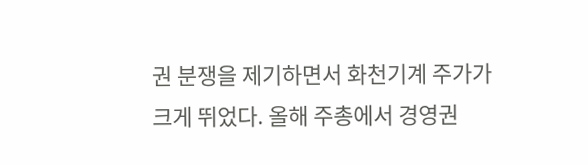권 분쟁을 제기하면서 화천기계 주가가 크게 뛰었다. 올해 주총에서 경영권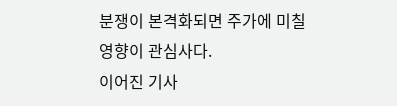분쟁이 본격화되면 주가에 미칠 영향이 관심사다.
이어진 기사